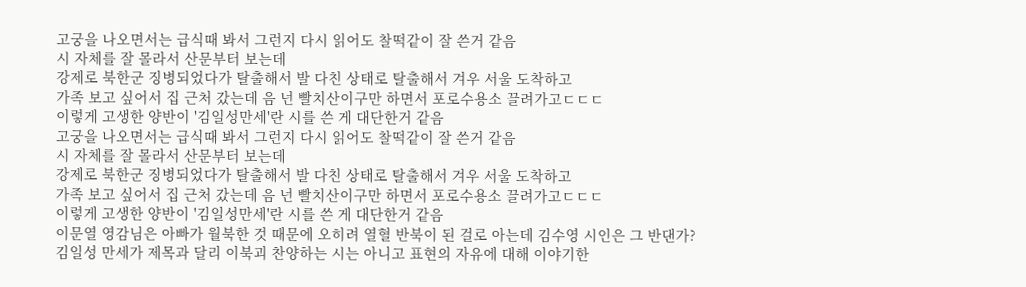고궁을 나오면서는 급식때 봐서 그런지 다시 읽어도 찰떡같이 잘 쓴거 같음
시 자체를 잘 몰라서 산문부터 보는데
강제로 북한군 징병되었다가 탈출해서 발 다친 상태로 탈출해서 겨우 서울 도착하고
가족 보고 싶어서 집 근처 갔는데 음 넌 빨치산이구만 하면서 포로수용소 끌려가고ㄷㄷㄷ
이렇게 고생한 양반이 '김일성만세'란 시를 쓴 게 대단한거 같음
고궁을 나오면서는 급식때 봐서 그런지 다시 읽어도 찰떡같이 잘 쓴거 같음
시 자체를 잘 몰라서 산문부터 보는데
강제로 북한군 징병되었다가 탈출해서 발 다친 상태로 탈출해서 겨우 서울 도착하고
가족 보고 싶어서 집 근처 갔는데 음 넌 빨치산이구만 하면서 포로수용소 끌려가고ㄷㄷㄷ
이렇게 고생한 양반이 '김일성만세'란 시를 쓴 게 대단한거 같음
이문열 영감님은 아빠가 월북한 것 때문에 오히려 열혈 반북이 된 걸로 아는데 김수영 시인은 그 반댄가?
김일성 만세가 제목과 달리 이북괴 찬양하는 시는 아니고 표현의 자유에 대해 이야기한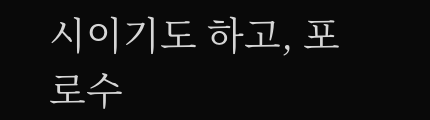시이기도 하고, 포로수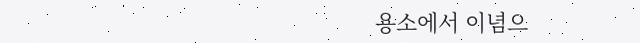용소에서 이념으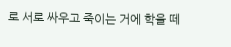로 서로 싸우고 죽이는 거에 학을 떼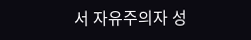서 자유주의자 성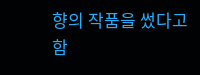향의 작품을 썼다고 함